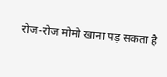रोज-रोज मोमो खाना पड़ सकता है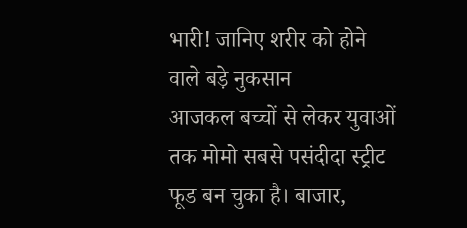भारी! जानिए शरीर को होने वाले बड़े नुकसान
आजकल बच्चों से लेकर युवाओं तक मोमो सबसे पसंदीदा स्ट्रीट फूड बन चुका है। बाजार,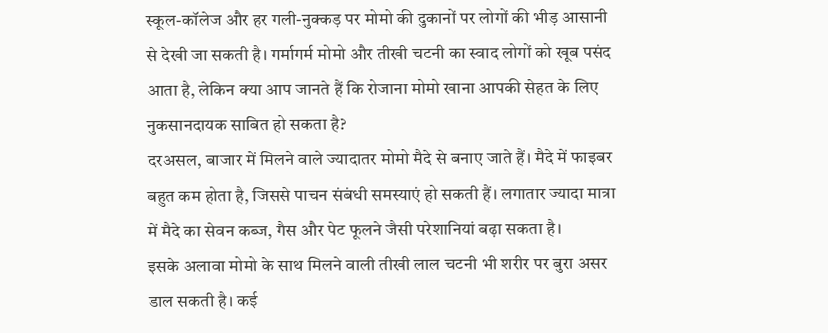स्कूल-कॉलेज और हर गली-नुक्कड़ पर मोमो की दुकानों पर लोगों की भीड़ आसानी से देखी जा सकती है। गर्मागर्म मोमो और तीखी चटनी का स्वाद लोगों को खूब पसंद आता है, लेकिन क्या आप जानते हैं कि रोजाना मोमो खाना आपकी सेहत के लिए नुकसानदायक साबित हो सकता है?
दरअसल, बाजार में मिलने वाले ज्यादातर मोमो मैदे से बनाए जाते हैं। मैदे में फाइबर बहुत कम होता है, जिससे पाचन संबंधी समस्याएं हो सकती हैं। लगातार ज्यादा मात्रा में मैदे का सेवन कब्ज, गैस और पेट फूलने जैसी परेशानियां बढ़ा सकता है।
इसके अलावा मोमो के साथ मिलने वाली तीखी लाल चटनी भी शरीर पर बुरा असर डाल सकती है। कई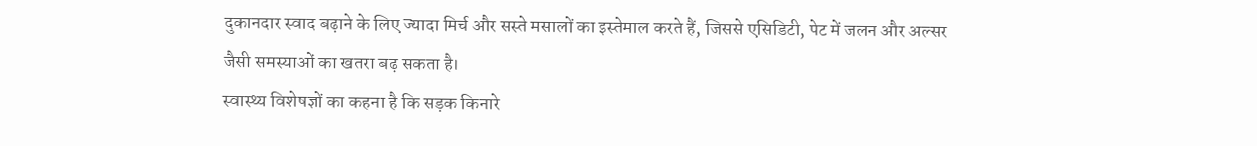दुकानदार स्वाद बढ़ाने के लिए ज्यादा मिर्च और सस्ते मसालों का इस्तेमाल करते हैं, जिससे एसिडिटी, पेट में जलन और अल्सर जैसी समस्याओं का खतरा बढ़ सकता है।
स्वास्थ्य विशेषज्ञों का कहना है कि सड़क किनारे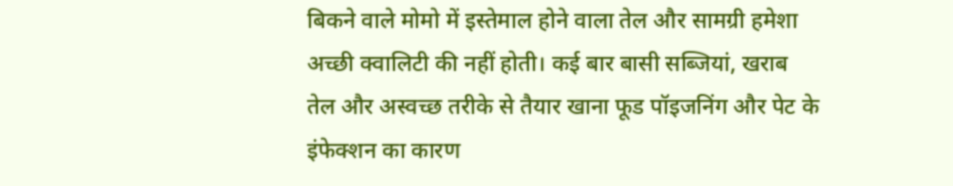बिकने वाले मोमो में इस्तेमाल होने वाला तेल और सामग्री हमेशा अच्छी क्वालिटी की नहीं होती। कई बार बासी सब्जियां, खराब तेल और अस्वच्छ तरीके से तैयार खाना फूड पॉइजनिंग और पेट के इंफेक्शन का कारण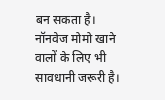बन सकता है।
नॉनवेज मोमो खाने वालों के लिए भी सावधानी जरूरी है।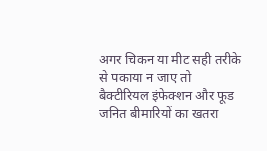अगर चिकन या मीट सही तरीके से पकाया न जाए तो बैक्टीरियल इंफेक्शन और फूड जनित बीमारियों का खतरा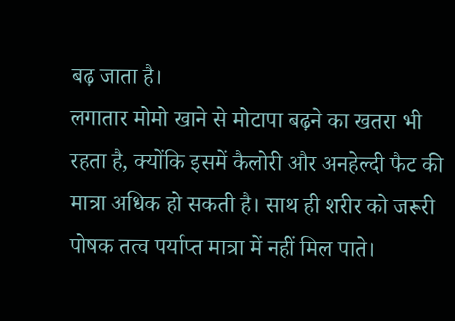बढ़ जाता है।
लगातार मोमो खाने से मोटापा बढ़ने का खतरा भी रहता है, क्योंकि इसमें कैलोरी और अनहेल्दी फैट की मात्रा अधिक हो सकती है। साथ ही शरीर को जरूरी पोषक तत्व पर्याप्त मात्रा में नहीं मिल पाते।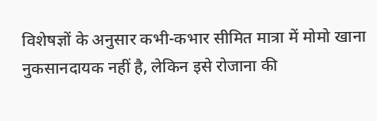विशेषज्ञों के अनुसार कभी-कभार सीमित मात्रा में मोमो खाना नुकसानदायक नहीं है, लेकिन इसे रोजाना की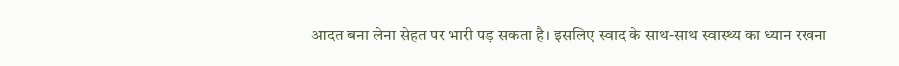आदत बना लेना सेहत पर भारी पड़ सकता है। इसलिए स्वाद के साथ-साथ स्वास्थ्य का ध्यान रखना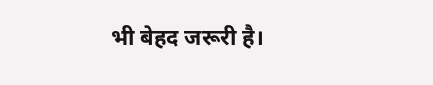भी बेहद जरूरी है।